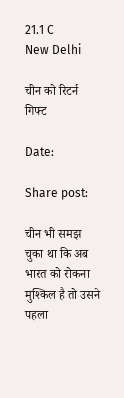21.1 C
New Delhi

चीन को रिटर्न गिफ्ट

Date:

Share post:

चीन भी समझ चुका था कि अब भारत को रोकना मुश्किल है तो उसने पहला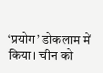‘प्रयोग’ डोकलाम में किया। चीन को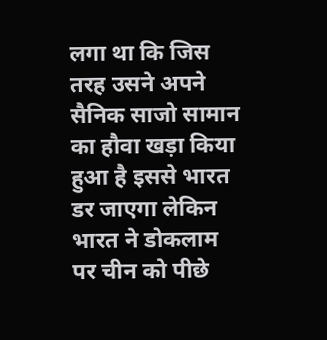लगा था कि जिस तरह उसने अपने सैनिक साजो सामान का हौवा खड़ा किया हुआ है इससे भारत डर जाएगा लेकिन भारत ने डोकलाम पर चीन को पीछे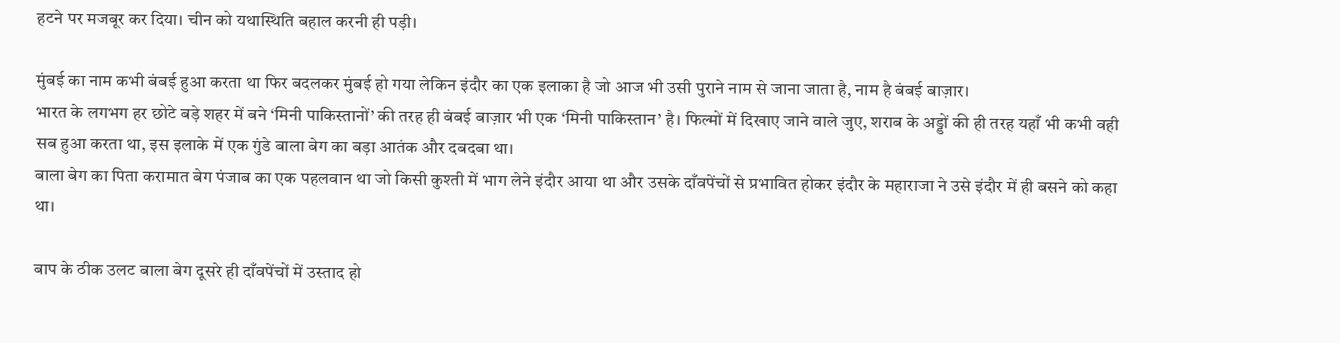हटने पर मजबूर कर दिया। चीन को यथास्थिति बहाल करनी ही पड़ी।

मुंबई का नाम कभी बंबई हुआ करता था फिर बदलकर मुंबई हो गया लेकिन इंदौर का एक इलाका है जो आज भी उसी पुराने नाम से जाना जाता है, नाम है बंबई बाज़ार।
भारत के लगभग हर छोटे बड़े शहर में बने ‘मिनी पाकिस्तानों’ की तरह ही बंबई बाज़ार भी एक ‘मिनी पाकिस्तान’ है। फिल्मों में दिखाए जाने वाले जुए, शराब के अड्डों की ही तरह यहाँ भी कभी वही सब हुआ करता था, इस इलाके में एक गुंडे बाला बेग का बड़ा आतंक और दबदबा था।
बाला बेग का पिता करामात बेग पंजाब का एक पहलवान था जो किसी कुश्ती में भाग लेने इंदौर आया था और उसके दाँवपेंचों से प्रभावित होकर इंदौर के महाराजा ने उसे इंदौर में ही बसने को कहा था।

बाप के ठीक उलट बाला बेग दूसरे ही दाँवपेंचों में उस्ताद हो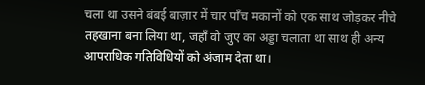चला था उसने बंबई बाज़ार में चार पाँच मकानों को एक साथ जोड़कर नीचे तहखाना बना लिया था, जहाँ वो जुए का अड्डा चलाता था साथ ही अन्य आपराधिक गतिविधियों को अंजाम देता था।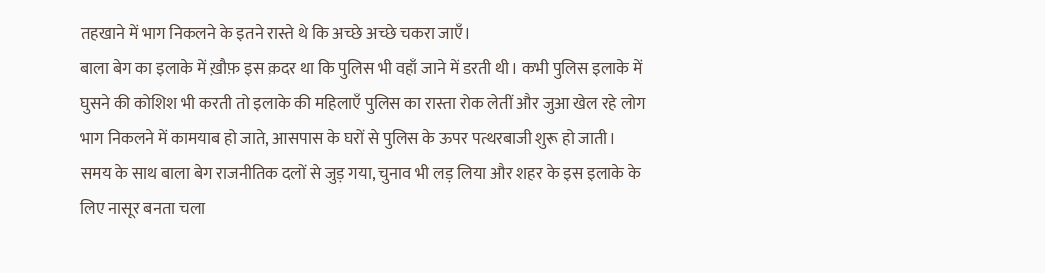तहखाने में भाग निकलने के इतने रास्ते थे कि अच्छे अच्छे चकरा जाएँ।
बाला बेग का इलाके में ख़ौफ़ इस क़दर था कि पुलिस भी वहाँ जाने में डरती थी। कभी पुलिस इलाके में घुसने की कोशिश भी करती तो इलाके की महिलाएँ पुलिस का रास्ता रोक लेतीं और जुआ खेल रहे लोग भाग निकलने में कामयाब हो जाते, आसपास के घरों से पुलिस के ऊपर पत्थरबाजी शुरू हो जाती।
समय के साथ बाला बेग राजनीतिक दलों से जुड़ गया, चुनाव भी लड़ लिया और शहर के इस इलाके के लिए नासूर बनता चला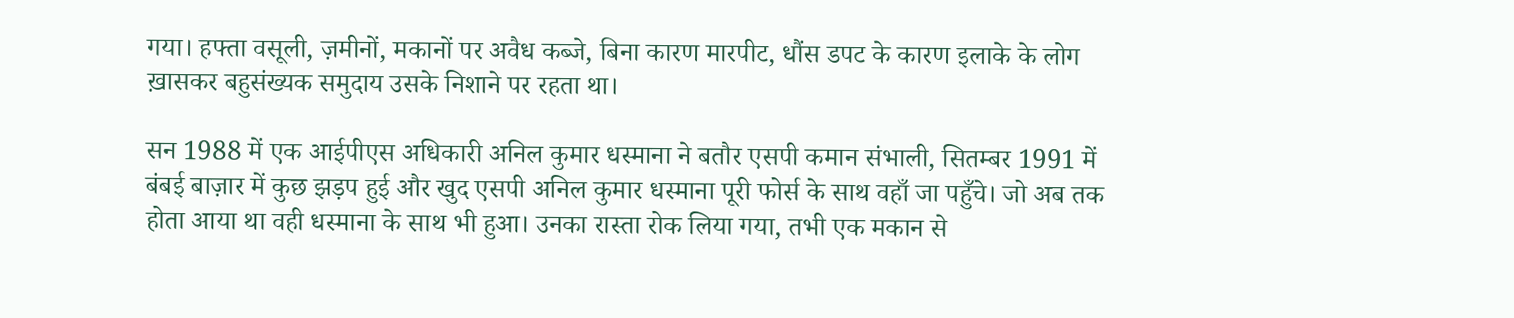गया। हफ्ता वसूली, ज़मीनों, मकानों पर अवैध कब्जे, बिना कारण मारपीट, धौंस डपट के कारण इलाके के लोग ख़ासकर बहुसंख्यक समुदाय उसके निशाने पर रहता था।

सन 1988 में एक आईपीएस अधिकारी अनिल कुमार धस्माना ने बतौर एसपी कमान संभाली, सितम्बर 1991 में बंबई बाज़ार में कुछ झड़प हुई और खुद एसपी अनिल कुमार धस्माना पूरी फोर्स के साथ वहाँ जा पहुँचे। जो अब तक होता आया था वही धस्माना के साथ भी हुआ। उनका रास्ता रोक लिया गया, तभी एक मकान से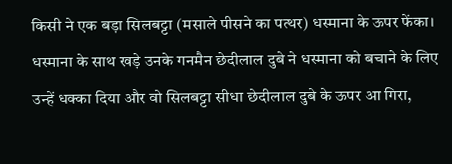किसी ने एक बड़ा सिलबट्टा (मसाले पीसने का पत्थर) धस्माना के ऊपर फेंका।
धस्माना के साथ खड़े उनके गनमैन छेदीलाल दुबे ने धस्माना को बचाने के लिए उन्हें धक्का दिया और वो सिलबट्टा सीधा छेदीलाल दुबे के ऊपर आ गिरा,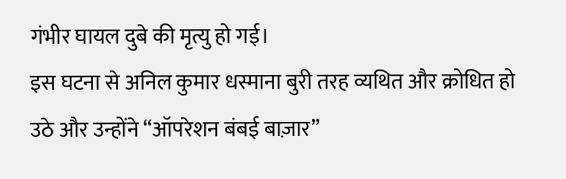गंभीर घायल दुबे की मृत्यु हो गई।
इस घटना से अनिल कुमार धस्माना बुरी तरह व्यथित और क्रोधित हो उठे और उन्होंने “ऑपरेशन बंबई बाज़ार”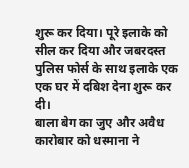शुरू कर दिया। पूरे इलाके को सील कर दिया और जबरदस्त पुलिस फोर्स के साथ इलाके एक एक घर में दबिश देना शुरू कर दी।
बाला बेग का जुए और अवैध कारोबार को धस्माना ने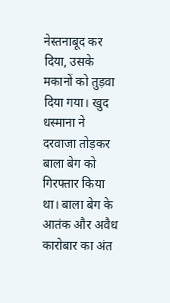नेस्तनाबूद कर दिया, उसके मकानों को तुड़वा दिया गया। खुद धस्माना ने दरवाजा तोड़कर बाला बेग को गिरफ्तार किया था। बाला बेग के आतंक और अवैध कारोबार का अंत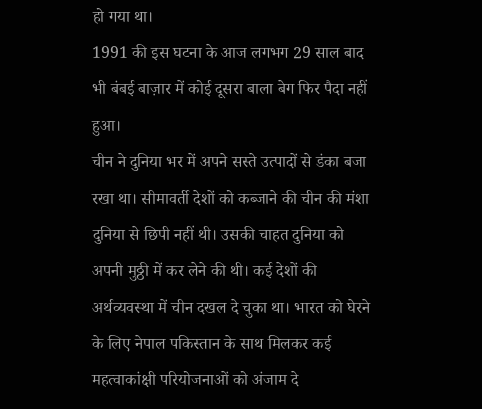हो गया था।
1991 की इस घटना के आज लगभग 29 साल बाद भी बंबई बाज़ार में कोई दूसरा बाला बेग फिर पैदा नहीं हुआ।
चीन ने दुनिया भर में अपने सस्ते उत्पादों से डंका बजा रखा था। सीमावर्ती देशों को कब्जाने की चीन की मंशा दुनिया से छिपी नहीं थी। उसकी चाहत दुनिया को अपनी मुठ्ठी में कर लेने की थी। कई देशों की अर्थव्यवस्था में चीन दखल दे चुका था। भारत को घेरने के लिए नेपाल पकिस्तान के साथ मिलकर कई महत्वाकांक्षी परियोजनाओं को अंजाम दे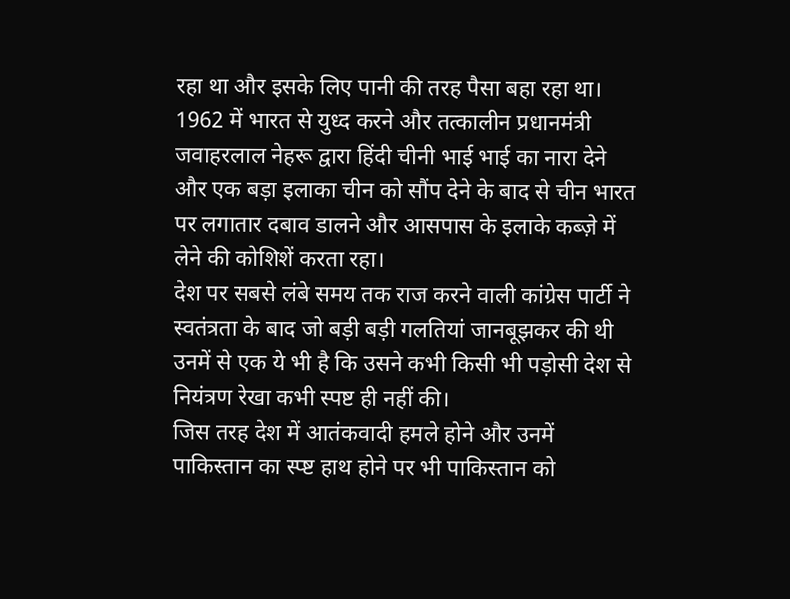रहा था और इसके लिए पानी की तरह पैसा बहा रहा था।
1962 में भारत से युध्द करने और तत्कालीन प्रधानमंत्री जवाहरलाल नेहरू द्वारा हिंदी चीनी भाई भाई का नारा देने और एक बड़ा इलाका चीन को सौंप देने के बाद से चीन भारत पर लगातार दबाव डालने और आसपास के इलाके कब्ज़े में लेने की कोशिशें करता रहा।
देश पर सबसे लंबे समय तक राज करने वाली कांग्रेस पार्टी ने स्वतंत्रता के बाद जो बड़ी बड़ी गलतियां जानबूझकर की थी उनमें से एक ये भी है कि उसने कभी किसी भी पड़ोसी देश से नियंत्रण रेखा कभी स्पष्ट ही नहीं की।
जिस तरह देश में आतंकवादी हमले होने और उनमें पाकिस्तान का स्प्ष्ट हाथ होने पर भी पाकिस्तान को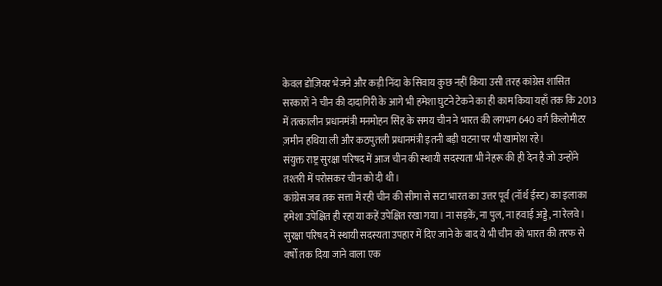केवल डोज़ियर भेजने और कड़ी निंदा के सिवाय कुछ नहीं किया उसी तरह कांग्रेस शासित सरकारों ने चीन की दादागिरी के आगे भी हमेशा घुटने टेकने का ही काम किया यहाँ तक कि 2013 में तत्कालीन प्रधानमंत्री मनमोहन सिंह के समय चीन ने भारत की लगभग 640 वर्ग किलोमीटर ज़मीन हथिया ली और कठपुतली प्रधानमंत्री इतनी बड़ी घटना पर भी खामोश रहे।
संयुक्त राष्ट्र सुरक्षा परिषद में आज चीन की स्थायी सदस्यता भी नेहरू की ही देन है जो उन्होंने तश्तरी में परोसकर चीन को दी थी।
कांग्रेस जब तक सत्ता में रही चीन की सीमा से सटा भारत का उत्तर पूर्व (नॉर्थ ईस्ट) का इलाका हमेशा उपेक्षित ही रहा या कहें उपेक्षित रखा गया। ना सड़कें, ना पुल, ना हवाई अड्डे, ना रेलवे।
सुरक्षा परिषद में स्थायी सदस्यता उपहार में दिए जाने के बाद ये भी चीन को भारत की तरफ से वर्षों तक दिया जाने वाला एक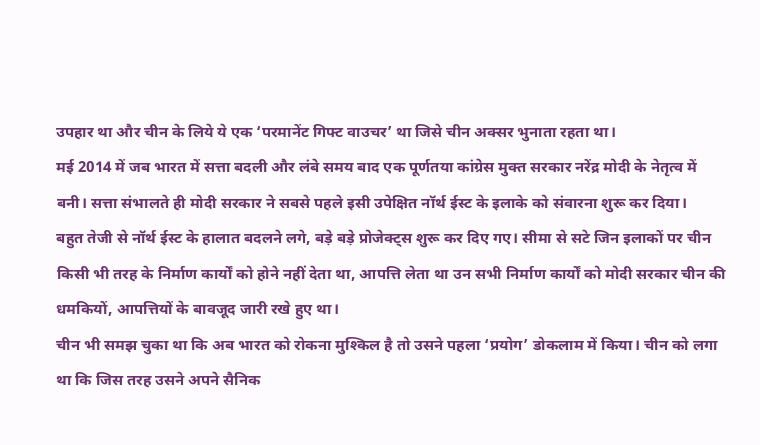उपहार था और चीन के लिये ये एक ‘परमानेंट गिफ्ट वाउचर’ था जिसे चीन अक्सर भुनाता रहता था।
मई 2014 में जब भारत में सत्ता बदली और लंबे समय बाद एक पूर्णतया कांग्रेस मुक्त सरकार नरेंद्र मोदी के नेतृत्व में बनी। सत्ता संभालते ही मोदी सरकार ने सबसे पहले इसी उपेक्षित नॉर्थ ईस्ट के इलाके को संवारना शुरू कर दिया।
बहुत तेजी से नॉर्थ ईस्ट के हालात बदलने लगे, बड़े बड़े प्रोजेक्ट्स शुरू कर दिए गए। सीमा से सटे जिन इलाकों पर चीन किसी भी तरह के निर्माण कार्यों को होने नहीं देता था, आपत्ति लेता था उन सभी निर्माण कार्यों को मोदी सरकार चीन की धमकियों, आपत्तियों के बावजूद जारी रखे हुए था।
चीन भी समझ चुका था कि अब भारत को रोकना मुश्किल है तो उसने पहला ‘प्रयोग’ डोकलाम में किया। चीन को लगा था कि जिस तरह उसने अपने सैनिक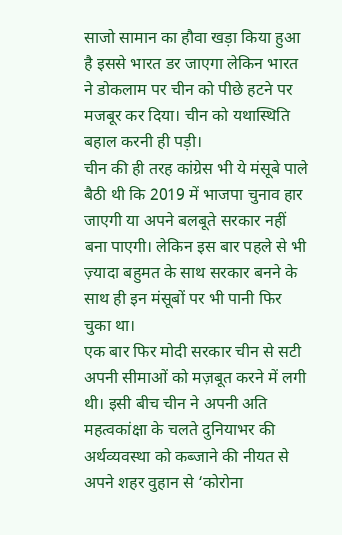साजो सामान का हौवा खड़ा किया हुआ है इससे भारत डर जाएगा लेकिन भारत ने डोकलाम पर चीन को पीछे हटने पर मजबूर कर दिया। चीन को यथास्थिति बहाल करनी ही पड़ी।
चीन की ही तरह कांग्रेस भी ये मंसूबे पाले बैठी थी कि 2019 में भाजपा चुनाव हार जाएगी या अपने बलबूते सरकार नहीं बना पाएगी। लेकिन इस बार पहले से भी ज़्यादा बहुमत के साथ सरकार बनने के साथ ही इन मंसूबों पर भी पानी फिर चुका था।
एक बार फिर मोदी सरकार चीन से सटी अपनी सीमाओं को मज़बूत करने में लगी थी। इसी बीच चीन ने अपनी अति महत्वकांक्षा के चलते दुनियाभर की अर्थव्यवस्था को कब्जाने की नीयत से अपने शहर वुहान से ‘कोरोना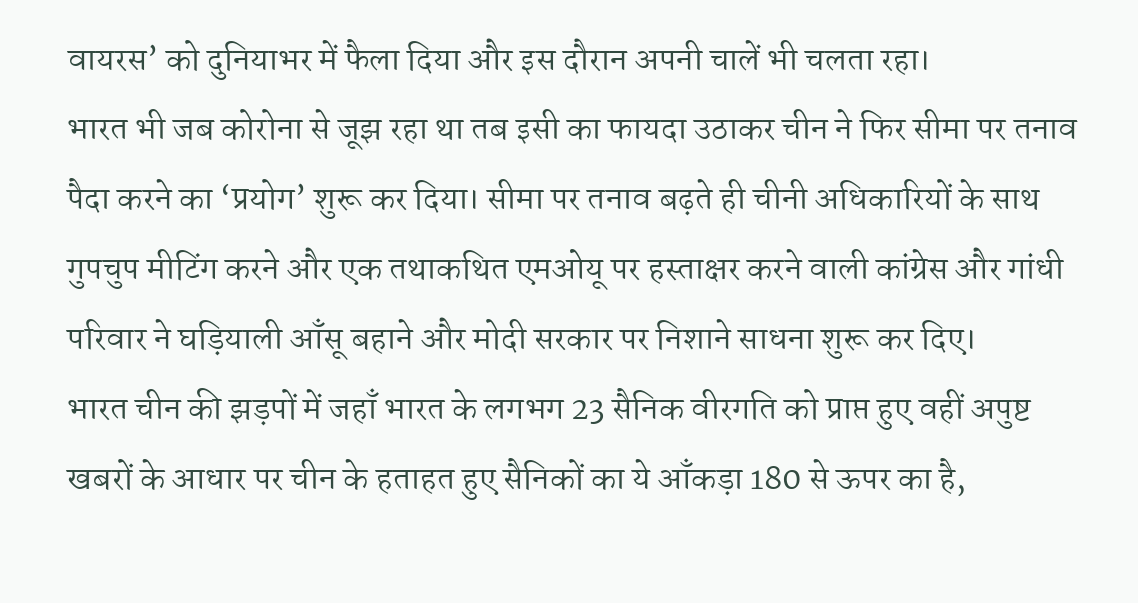वायरस’ को दुनियाभर में फैला दिया और इस दौरान अपनी चालें भी चलता रहा।
भारत भी जब कोरोना से जूझ रहा था तब इसी का फायदा उठाकर चीन ने फिर सीमा पर तनाव पैदा करने का ‘प्रयोग’ शुरू कर दिया। सीमा पर तनाव बढ़ते ही चीनी अधिकारियों के साथ गुपचुप मीटिंग करने और एक तथाकथित एमओयू पर हस्ताक्षर करने वाली कांग्रेस और गांधी परिवार ने घड़ियाली आँसू बहाने और मोदी सरकार पर निशाने साधना शुरू कर दिए।
भारत चीन की झड़पों में जहाँ भारत के लगभग 23 सैनिक वीरगति को प्राप्त हुए वहीं अपुष्ट खबरों के आधार पर चीन के हताहत हुए सैनिकों का ये आँकड़ा 180 से ऊपर का है,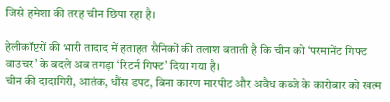जिसे हमेशा की तरह चीन छिपा रहा है।

हेलीकॉप्टरों की भारी तादाद में हताहत सैनिकों की तलाश बताती है कि चीन को ‘परमानेंट गिफ्ट वाउचर’ के बदले अब तगड़ा ‘रिटर्न गिफ्ट’ दिया गया है।
चीन की दादागिरी, आतंक, धौंस डपट, बिना कारण मारपीट और अवैध कब्जे के कारोबार को खत्म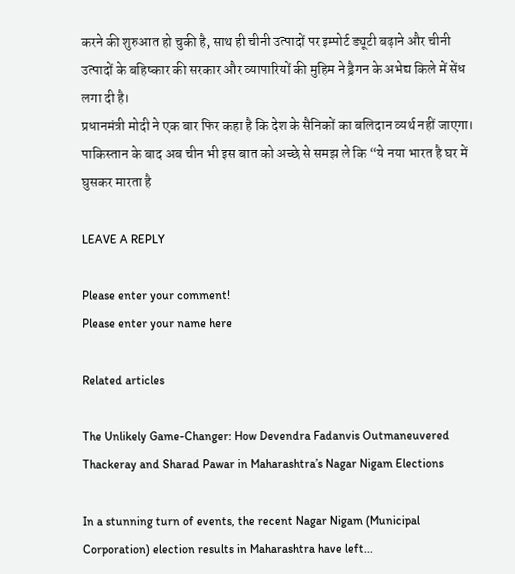करने की शुरुआत हो चुकी है, साथ ही चीनी उत्पादों पर इम्पोर्ट ड्यूटी बढ़ाने और चीनी उत्पादों के बहिष्कार की सरकार और व्यापारियों की मुहिम ने ड्रैगन के अभेद्य किले में सेंध लगा दी है।
प्रधानमंत्री मोदी ने एक बार फिर कहा है कि देश के सैनिकों का बलिदान व्यर्थ नहीं जाएगा। पाकिस्तान के बाद अब चीन भी इस बात को अच्छे से समझ ले कि “ये नया भारत है घर में घुसकर मारता है

LEAVE A REPLY

Please enter your comment!
Please enter your name here

Related articles

The Unlikely Game-Changer: How Devendra Fadanvis Outmaneuvered Thackeray and Sharad Pawar in Maharashtra’s Nagar Nigam Elections

In a stunning turn of events, the recent Nagar Nigam (Municipal Corporation) election results in Maharashtra have left...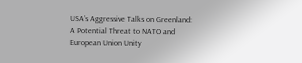USA’s Aggressive Talks on Greenland: A Potential Threat to NATO and European Union Unity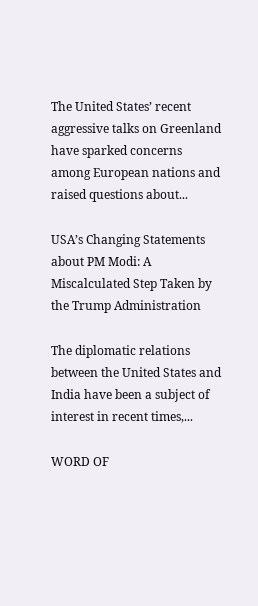The United States’ recent aggressive talks on Greenland have sparked concerns among European nations and raised questions about...

USA’s Changing Statements about PM Modi: A Miscalculated Step Taken by the Trump Administration

The diplomatic relations between the United States and India have been a subject of interest in recent times,...

WORD OF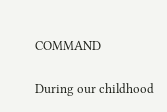COMMAND

During our childhood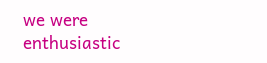we were enthusiastic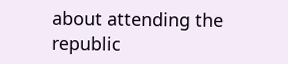about attending the republic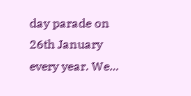day parade on 26th January every year. We...